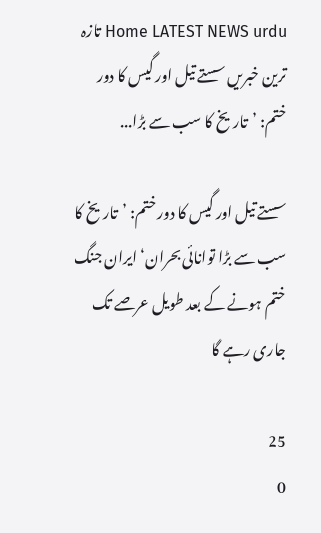Home LATEST NEWS urdu تازہ ترین خبریں سستے تیل اور گیس کا دور ختم: ’تاریخ کا سب سے بڑا...

سستے تیل اور گیس کا دور ختم: ’تاریخ کا سب سے بڑا توانائی بحران‘ ایران جنگ ختم ہونے کے بعد طویل عرصے تک جاری رہے گا

25
0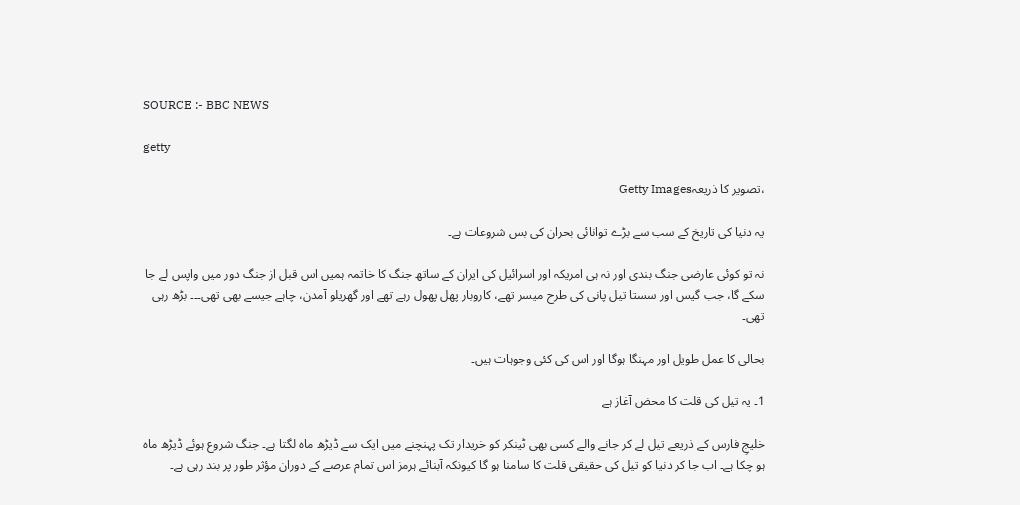SOURCE :- BBC NEWS

getty

،تصویر کا ذریعہGetty Images

یہ دنیا کی تاریخ کے سب سے بڑے توانائی بحران کی بس شروعات ہے۔

نہ تو کوئی عارضی جنگ بندی اور نہ ہی امریکہ اور اسرائیل کی ایران کے ساتھ جنگ کا خاتمہ ہمیں اس قبل از جنگ دور میں واپس لے جا سکے گا، جب گیس اور سستا تیل پانی کی طرح میسر تھے، کاروبار پھل پھول رہے تھے اور گھریلو آمدن، چاہے جیسے بھی تھی۔۔۔ بڑھ رہی تھی۔

بحالی کا عمل طویل اور مہنگا ہوگا اور اس کی کئی وجوہات ہیں۔

1۔ یہ تیل کی قلت کا محض آغاز ہے

خلیجِ فارس کے ذریعے تیل لے کر جانے والے کسی بھی ٹینکر کو خریدار تک پہنچنے میں ایک سے ڈیڑھ ماہ لگتا ہے۔ جنگ شروع ہوئے ڈیڑھ ماہ ہو چکا ہے۔ اب جا کر دنیا کو تیل کی حقیقی قلت کا سامنا ہو گا کیونکہ آبنائے ہرمز اس تمام عرصے کے دوران مؤثر طور پر بند رہی ہے۔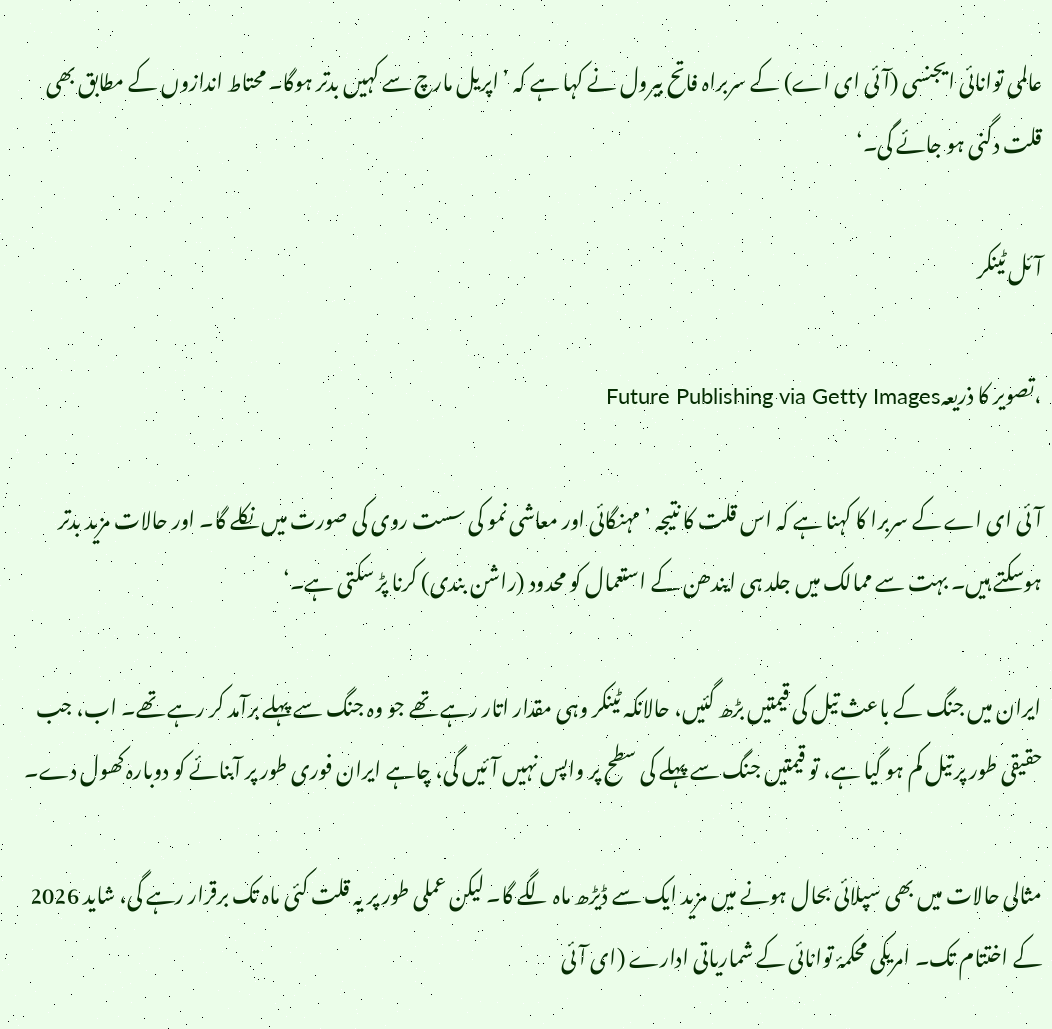عالمی توانائی ایجنسی (آئی ای اے) کے سربراہ فاتح بیرول نے کہا ہے کہ ’اپریل مارچ سے کہیں بدتر ہوگا۔ محتاط اندازوں کے مطابق بھی قلت دگنی ہو جائے گی۔‘

آئل ٹینکر

،تصویر کا ذریعہFuture Publishing via Getty Images

آئی ای اے کے سربرا کا کہنا ہے کہ اس قلت کا نتیجہ ’مہنگائی اور معاشی نمو کی سست روی کی صورت میں نکلے گا۔ اور حالات مزید بدتر ہوسکتے ہیں۔ بہت سے ممالک میں جلد ہی ایندھن کے استعمال کو محدود (راشن بندی) کرنا پڑ سکتی ہے۔‘

ایران میں جنگ کے باعث تیل کی قیمتیں بڑھ گئیں، حالانکہ ٹینکر وہی مقدار اتار رہے تھے جو وہ جنگ سے پہلے برآمد کر رہے تھے۔ اب، جب حقیقی طور پر تیل کم ہو گیا ہے، تو قیمتیں جنگ سے پہلے کی سطح پر واپس نہیں آئیں گی، چاہے ایران فوری طور پر آبنائے کو دوبارہ کھول دے۔

مثالی حالات میں بھی سپلائی بحال ہونے میں مزید ایک سے ڈیڑھ ماہ لگے گا۔ لیکن عملی طور پر یہ قلت کئی ماہ تک برقرار رہے گی، شاید 2026 کے اختتام تک۔ امریکی محکمۂ توانائی کے شماریاتی ادارے (ای آئی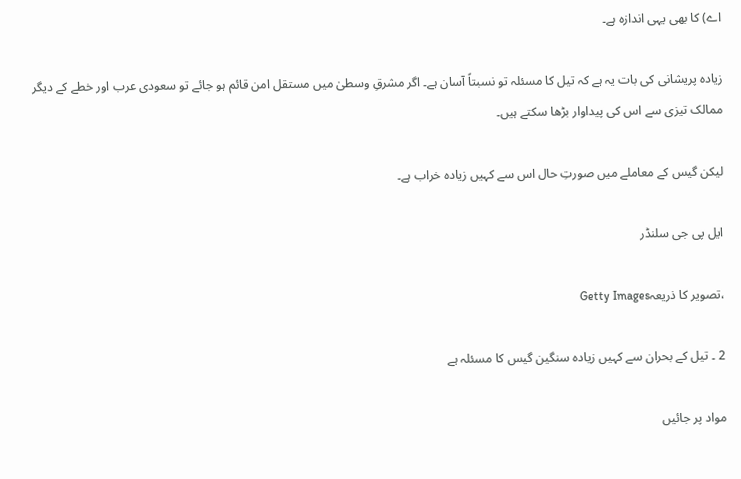اے) کا بھی یہی اندازہ ہے۔

زیادہ پریشانی کی بات یہ ہے کہ تیل کا مسئلہ تو نسبتاً آسان ہے۔ اگر مشرقِ وسطیٰ میں مستقل امن قائم ہو جائے تو سعودی عرب اور خطے کے دیگر ممالک تیزی سے اس کی پیداوار بڑھا سکتے ہیں۔

لیکن گیس کے معاملے میں صورتِ حال اس سے کہیں زیادہ خراب ہے۔

ایل پی جی سلنڈر

،تصویر کا ذریعہGetty Images

2 ۔ تیل کے بحران سے کہیں زیادہ سنگین گیس کا مسئلہ ہے

مواد پر جائیں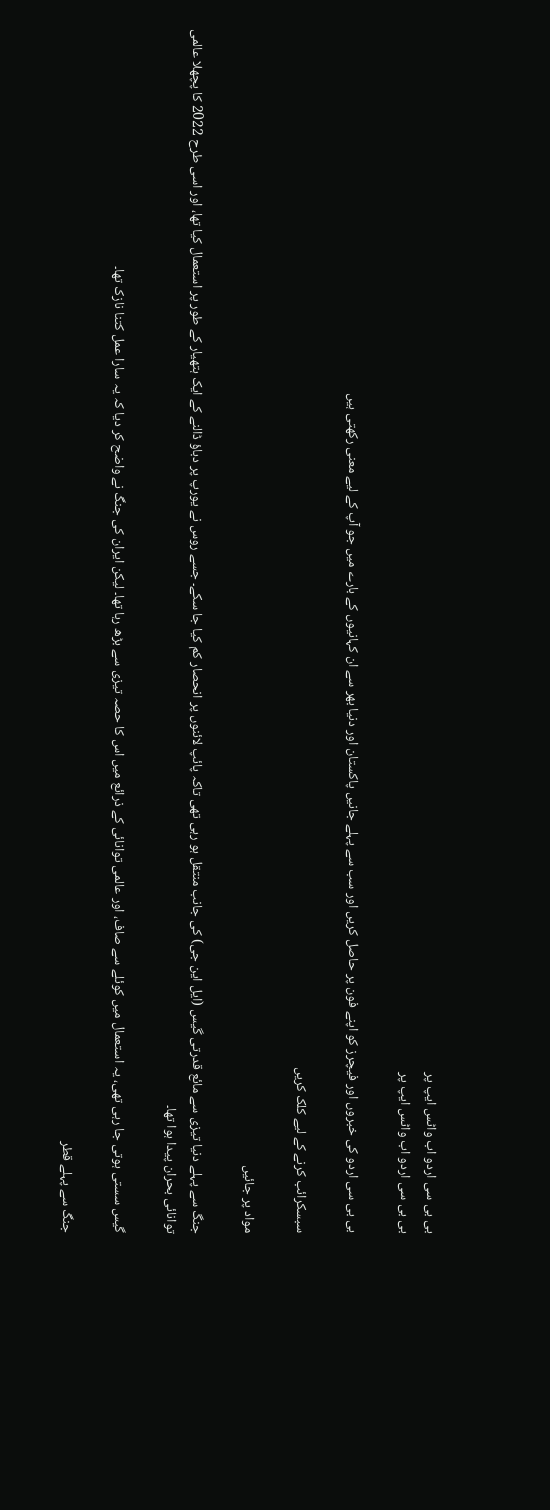بی بی سی اردو اب واٹس ایپ پر
بی بی سی اردو اب واٹس ایپ پر

بی بی سی اردو کی خبروں اور فیچرز کو اپنے فون پر حاصل کریں اور سب سے پہلے جانیں پاکستان اور دنیا بھر سے ان کہانیوں کے بارے میں جو آپ کے لیے معنی رکھتی ہیں

سبسکرائب کرنے کے لیے کلک کریں

مواد پر جائیں

جنگ سے پہلے دنیا تیزی سے مائع قدرتی گیس (ایل این جی) کی جانب منتقل ہو رہی تھی تاکہ پائپ لائنوں پر انحصار کم کیا جا سکے۔ جسے روس نے یورپ پر دباؤ ڈالنے کے ایک ہتھیار کے طور پر استعمال کیا تھا، اور اسی طرح 2022 کا پچھلا عالمی توانائی بحران پیدا ہوا تھا۔

گیس سستی ہوتی جا رہی تھی، یہ استعمال میں کوئلے سے صاف، اور عالمی توانائی کے ذرائع میں اس کا حصہ تیزی سے بڑھ رہا تھا۔ لیکن ایران کی جنگ نے واضح کر دیا کہ یہ سارا عمل کتنا نازک تھا۔

جنگ سے پہلے قطر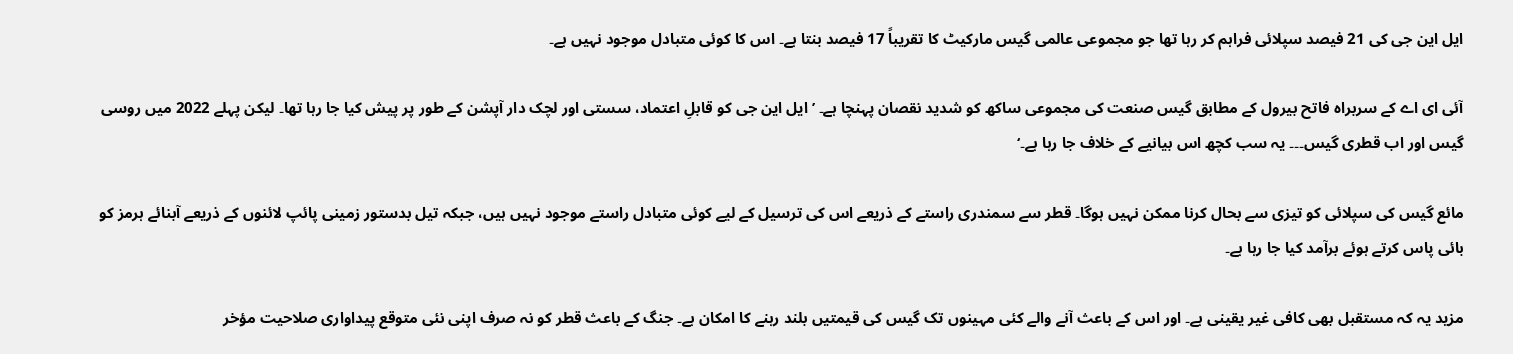ایل این جی کی 21 فیصد سپلائی فراہم کر رہا تھا جو مجموعی عالمی گیس مارکیٹ کا تقریباً 17 فیصد بنتا ہے۔ اس کا کوئی متبادل موجود نہیں ہے۔

آئی ای اے کے سربراہ فاتح بیرول کے مطابق گیس صنعت کی مجموعی ساکھ کو شدید نقصان پہنچا ہے۔ ’ایل این جی کو قابلِ اعتماد، سستی اور لچک دار آپشن کے طور پر پیش کیا جا رہا تھا۔ لیکن پہلے 2022 میں روسی گیس اور اب قطری گیس۔۔۔ یہ سب کچھ اس بیانیے کے خلاف جا رہا ہے۔‘

مائع گیس کی سپلائی کو تیزی سے بحال کرنا ممکن نہیں ہوگا۔ قطر سے سمندری راستے کے ذریعے اس کی ترسیل کے لیے کوئی متبادل راستے موجود نہیں ہیں، جبکہ تیل بدستور زمینی پائپ لائنوں کے ذریعے آبنائے ہرمز کو بائی پاس کرتے ہوئے برآمد کیا جا رہا ہے۔

مزید یہ کہ مستقبل بھی کافی غیر یقینی ہے۔ اور اس کے باعث آنے والے کئی مہینوں تک گیس کی قیمتیں بلند رہنے کا امکان ہے۔ جنگ کے باعث قطر کو نہ صرف اپنی نئی متوقع پیداواری صلاحیت مؤخر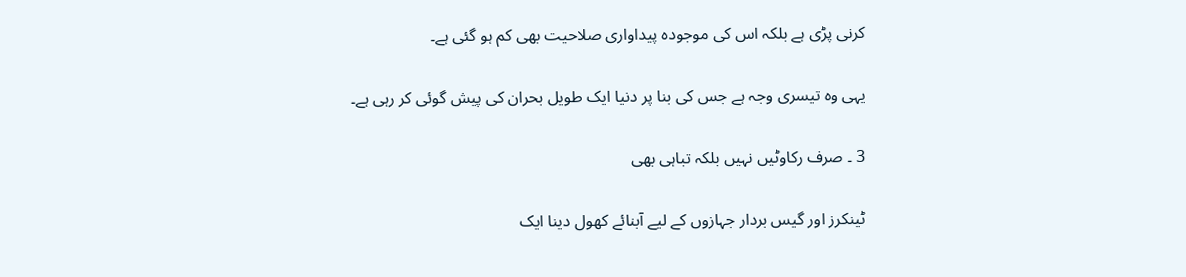کرنی پڑی ہے بلکہ اس کی موجودہ پیداواری صلاحیت بھی کم ہو گئی ہے۔

یہی وہ تیسری وجہ ہے جس کی بنا پر دنیا ایک طویل بحران کی پیش گوئی کر رہی ہے۔

3 ۔ صرف رکاوٹیں نہیں بلکہ تباہی بھی

ٹینکرز اور گیس بردار جہازوں کے لیے آبنائے کھول دینا ایک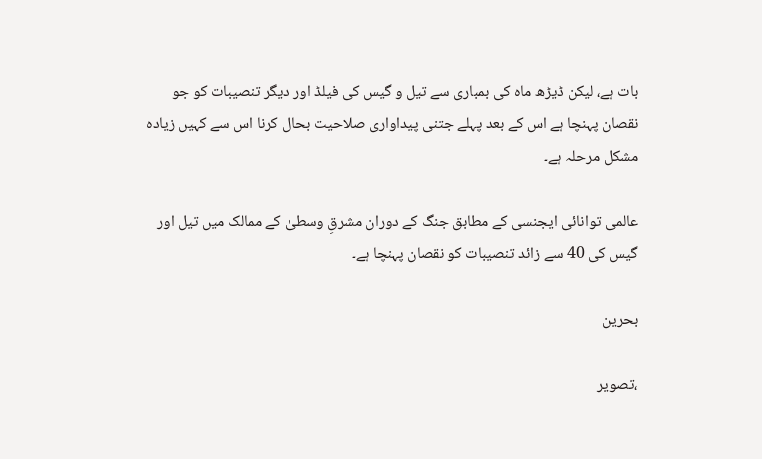بات ہے، لیکن ڈیڑھ ماہ کی بمباری سے تیل و گیس کی فیلڈ اور دیگر تنصیبات کو جو نقصان پہنچا ہے اس کے بعد پہلے جتنی پیداواری صلاحیت بحال کرنا اس سے کہیں زیادہ مشکل مرحلہ ہے۔

عالمی توانائی ایجنسی کے مطابق جنگ کے دوران مشرقِ وسطیٰ کے ممالک میں تیل اور گیس کی 40 سے زائد تنصیبات کو نقصان پہنچا ہے۔

بحرین

،تصویر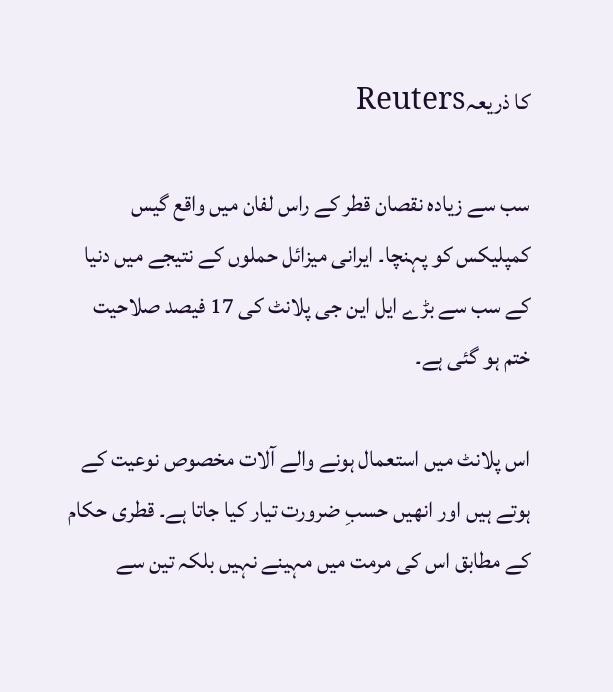کا ذریعہReuters

سب سے زیادہ نقصان قطر کے راس لفان میں واقع گیس کمپلیکس کو پہنچا۔ ایرانی میزائل حملوں کے نتیجے میں دنیا کے سب سے بڑے ایل این جی پلانٹ کی 17 فیصد صلاحیت ختم ہو گئی ہے۔

اس پلانٹ میں استعمال ہونے والے آلات مخصوص نوعیت کے ہوتے ہیں اور انھیں حسبِ ضرورت تیار کیا جاتا ہے۔ قطری حکام کے مطابق اس کی مرمت میں مہینے نہیں بلکہ تین سے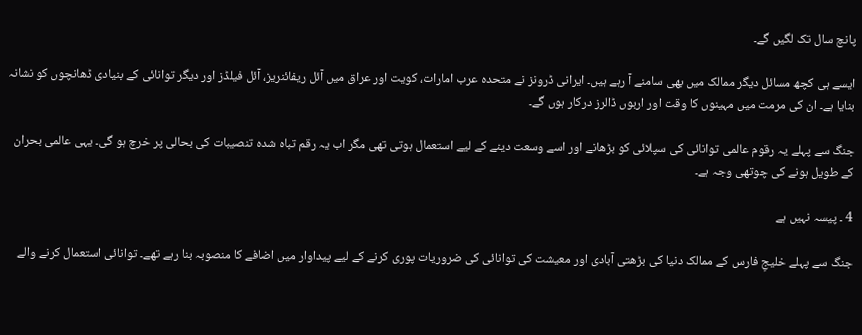پانچ سال تک لگیں گے۔

ایسے ہی کچھ مسائل دیگر ممالک میں بھی سامنے آ رہے ہیں۔ ایرانی ڈرونز نے متحدہ عرب امارات، کویت اور عراق میں آئل ریفائنریز، آئل فیلڈز اور دیگر توانائی کے بنیادی ڈھانچوں کو نشانہ بنایا ہے۔ ان کی مرمت میں مہینوں کا وقت اور اربوں ڈالرز درکار ہوں گے۔

جنگ سے پہلے یہ رقوم عالمی توانائی کی سپلائی کو بڑھانے اور اسے وسعت دینے کے لیے استعمال ہوتی تھی مگر اب یہ رقم تباہ شدہ تنصیبات کی بحالی پر خرچ ہو گی۔ یہی عالمی بحران کے طویل ہونے کی چوتھی وجہ ہے۔

4 ۔ پیسہ نہیں ہے

جنگ سے پہلے خلیجِ فارس کے ممالک دنیا کی بڑھتی آبادی اور معیشت کی توانائی کی ضروریات پوری کرنے کے لیے پیداوار میں اضافے کا منصوبہ بنا رہے تھے۔ توانائی استعمال کرنے والے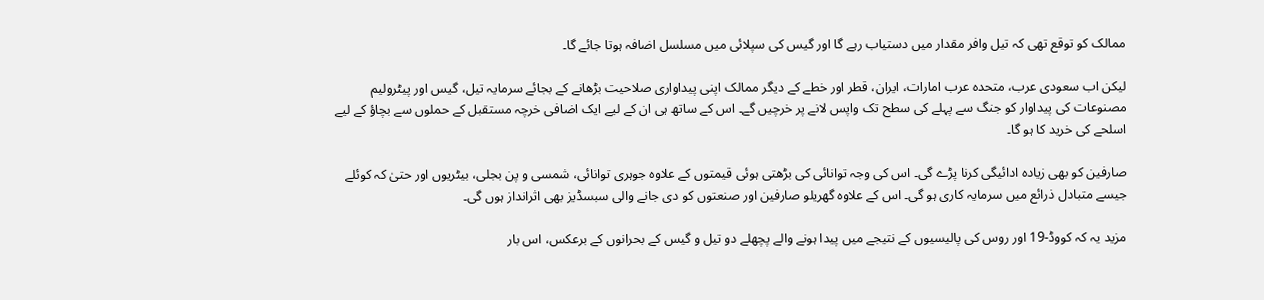ممالک کو توقع تھی کہ تیل وافر مقدار میں دستیاب رہے گا اور گیس کی سپلائی میں مسلسل اضافہ ہوتا جائے گا۔

لیکن اب سعودی عرب، متحدہ عرب امارات، ایران، قطر اور خطے کے دیگر ممالک اپنی پیداواری صلاحیت بڑھانے کے بجائے سرمایہ تیل، گیس اور پیٹرولیم مصنوعات کی پیداوار کو جنگ سے پہلے کی سطح تک واپس لانے پر خرچیں گے۔ اس کے ساتھ ہی ان کے لیے ایک اضافی خرچہ مستقبل کے حملوں سے بچاؤ کے لیے اسلحے کی خرید کا ہو گا۔

صارفین کو بھی زیادہ ادائیگی کرنا پڑے گی۔ اس کی وجہ توانائی کی بڑھتی ہوئی قیمتوں کے علاوہ جوہری توانائی، شمسی و پن بجلی، بیٹریوں اور حتیٰ کہ کوئلے جیسے متبادل ذرائع میں سرمایہ کاری ہو گی۔ اس کے علاوہ گھریلو صارفین اور صنعتوں کو دی جانے والی سبسڈیز بھی اثرانداز ہوں گی۔

مزید یہ کہ کووڈ-19 اور روس کی پالیسیوں کے نتیجے میں پیدا ہونے والے پچھلے دو تیل و گیس کے بحرانوں کے برعکس، اس بار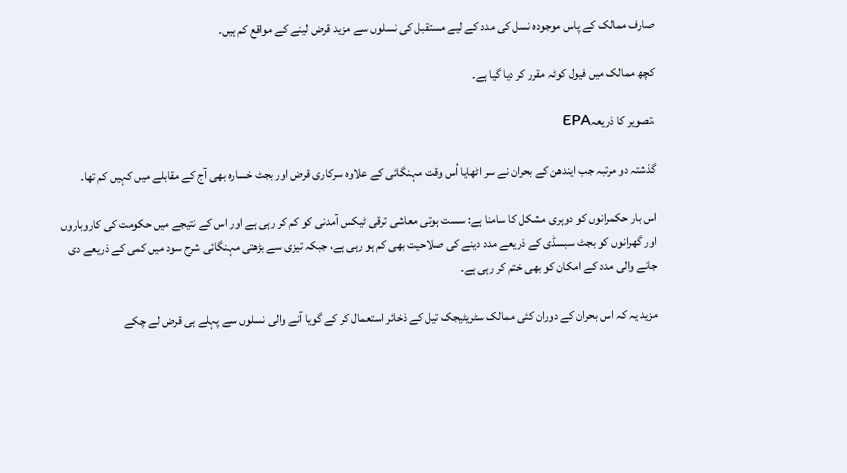صارف ممالک کے پاس موجودہ نسل کی مدد کے لیے مستقبل کی نسلوں سے مزید قرض لینے کے مواقع کم ہیں۔

کچھ ممالک میں فیول کوٹہ مقرر کر دیا گیا ہے۔

،تصویر کا ذریعہEPA

گذشتہ دو مرتبہ جب ایندھن کے بحران نے سر اٹھایا اُس وقت مہنگائی کے علاوہ سرکاری قرض اور بجٹ خسارہ بھی آج کے مقابلے میں کہیں کم تھا۔

اس بار حکمرانوں کو دوہری مشکل کا سامنا ہے: سست ہوتی معاشی ترقی ٹیکس آمدنی کو کم کر رہی ہے اور اس کے نتیجے میں حکومت کی کاروباروں اور گھرانوں کو بجٹ سبسڈی کے ذریعے مدد دینے کی صلاحیت بھی کم ہو رہی ہے، جبکہ تیزی سے بڑھتی مہنگائی شرح سود میں کمی کے ذریعے دی جانے والی مدد کے امکان کو بھی ختم کر رہی ہے۔

مزید یہ کہ اس بحران کے دوران کئی ممالک سٹریٹیجک تیل کے ذخائر استعمال کر کے گویا آنے والی نسلوں سے پہلے ہی قرض لے چکے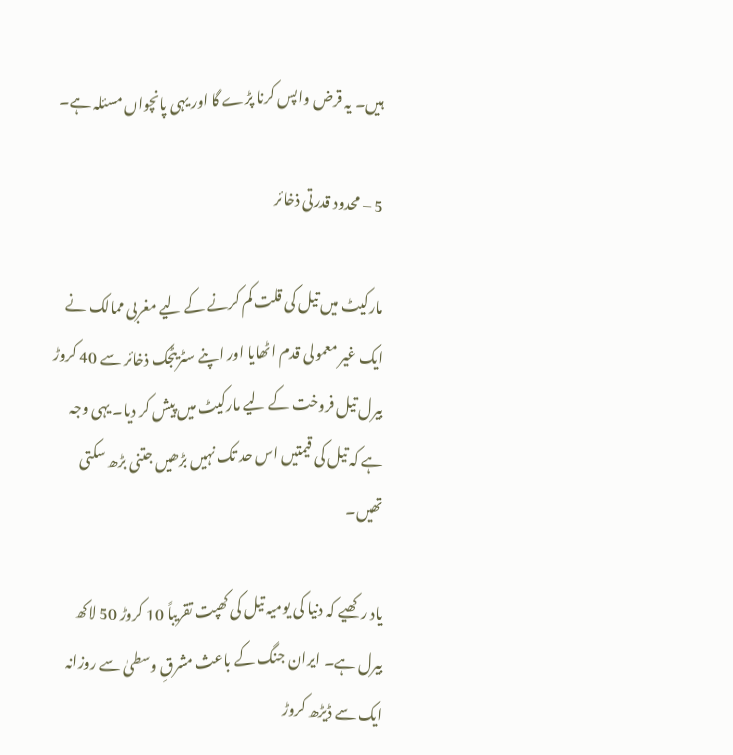ہیں۔ یہ قرض واپس کرنا پڑے گا اور یہی پانچواں مسئلہ ہے۔

5 – محدود قدرتی ذخائر

مارکیٹ میں تیل کی قلت کم کرنے کے لیے مغربی ممالک نے ایک غیر معمولی قدم اٹھایا اور اپنے سٹریٹجک ذخائر سے 40 کروڑ بیرل تیل فروخت کے لیے مارکیٹ میں پیش کر دیا۔ یہی وجہ ہے کہ تیل کی قیمتیں اس حد تک نہیں بڑھیں جتنی بڑھ سکتی تھیں۔

یاد رکھیے کہ دنیا کی یومیہ تیل کی کھپت تقریباً 10 کروڑ 50 لاکھ بیرل ہے۔ ایران جنگ کے باعث مشرقِ وسطیٰ سے روزانہ ایک سے ڈیڑھ کروڑ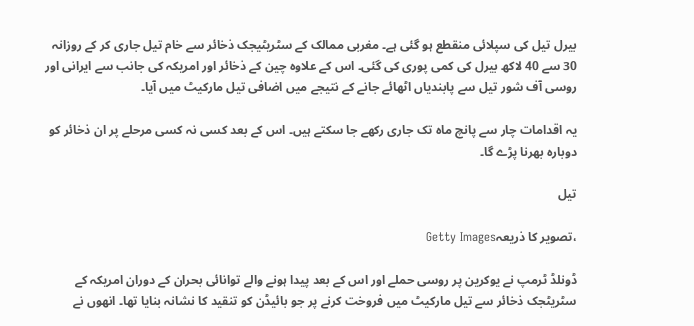بیرل تیل کی سپلائی منقطع ہو گئی ہے۔ مغربی ممالک کے سٹریٹیجک ذخائر سے خام تیل جاری کر کے روزانہ 30 سے 40 لاکھ بیرل کی کمی پوری کی گئی۔ اس کے علاوہ چین کے ذخائر اور امریکہ کی جانب سے ایرانی اور روسی آف شور تیل سے پابندیاں اٹھائے جانے کے نتیجے میں اضافی تیل مارکیٹ میں آیا۔

یہ اقدامات چار سے پانچ ماہ تک جاری رکھے جا سکتے ہیں۔ اس کے بعد کسی نہ کسی مرحلے پر ان ذخائر کو دوبارہ بھرنا پڑے گا۔

تیل

،تصویر کا ذریعہGetty Images

ڈونلڈ ٹرمپ نے یوکرین پر روسی حملے اور اس کے بعد پیدا ہونے والے توانائی بحران کے دوران امریکہ کے سٹریٹجک ذخائر سے تیل مارکیٹ میں فروخت کرنے پر جو بائیڈن کو تنقید کا نشانہ بنایا تھا۔ انھوں نے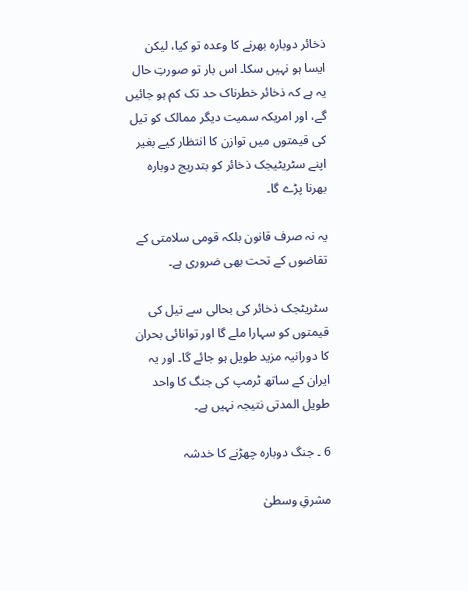ذخائر دوبارہ بھرنے کا وعدہ تو کیا، لیکن ایسا ہو نہیں سکا۔ اس بار تو صورتِ حال یہ ہے کہ ذخائر خطرناک حد تک کم ہو جائیں گے، اور امریکہ سمیت دیگر ممالک کو تیل کی قیمتوں میں توازن کا انتظار کیے بغیر اپنے سٹریٹیجک ذخائر کو بتدریج دوبارہ بھرنا پڑے گا۔

یہ نہ صرف قانون بلکہ قومی سلامتی کے تقاضوں کے تحت بھی ضروری ہے۔

سٹریٹجک ذخائر کی بحالی سے تیل کی قیمتوں کو سہارا ملے گا اور توانائی بحران کا دورانیہ مزید طویل ہو جائے گا۔ اور یہ ایران کے ساتھ ٹرمپ کی جنگ کا واحد طویل المدتی نتیجہ نہیں ہے۔

6 ۔ جنگ دوبارہ چھڑنے کا خدشہ

مشرقِ وسطیٰ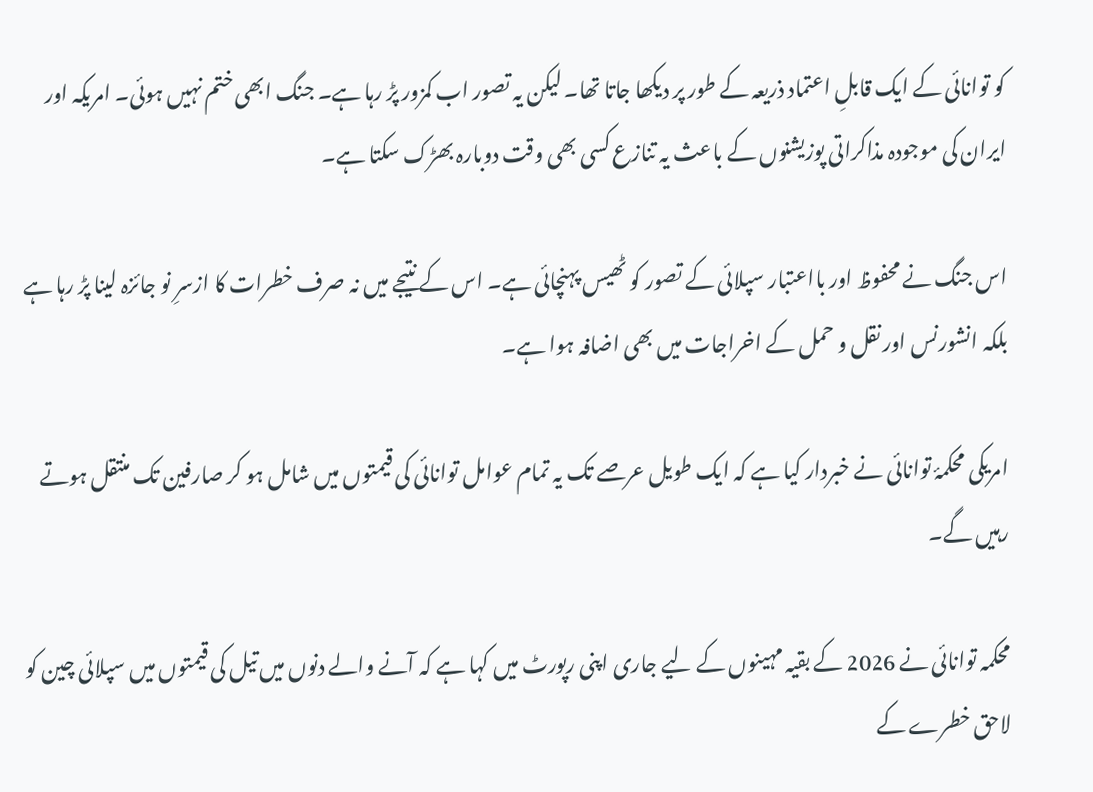کو توانائی کے ایک قابلِ اعتماد ذریعہ کے طور پر دیکھا جاتا تھا۔ لیکن یہ تصور اب کمزور پڑ رہا ہے۔ جنگ ابھی ختم نہیں ہوئی۔ امریکہ اور ایران کی موجودہ مذاکراتی پوزیشنوں کے باعث یہ تنازع کسی بھی وقت دوبارہ بھڑک سکتا ہے۔

اس جنگ نے محفوظ اور بااعتبار سپلائی کے تصور کو ٹھیس پہنچائی ہے۔ اس کے نتیجے میں نہ صرف خطرات کا ازسرِ نو جائزہ لینا پڑ رہا ہے بلکہ انشورنس اور نقل و حمل کے اخراجات میں بھی اضافہ ہوا ہے۔

امریکی محکمۂ توانائی نے خبردار کیا ہے کہ ایک طویل عرصے تک یہ تمام عوامل توانائی کی قیمتوں میں شامل ہو کر صارفین تک منتقل ہوتے رہیں گے۔

محکمہ توانائی نے 2026 کے بقیہ مہینوں کے لیے جاری اپنی رپورٹ میں کہا ہے کہ آنے والے دنوں میں تیل کی قیمتوں میں سپلائی چین کو لاحق خطرے کے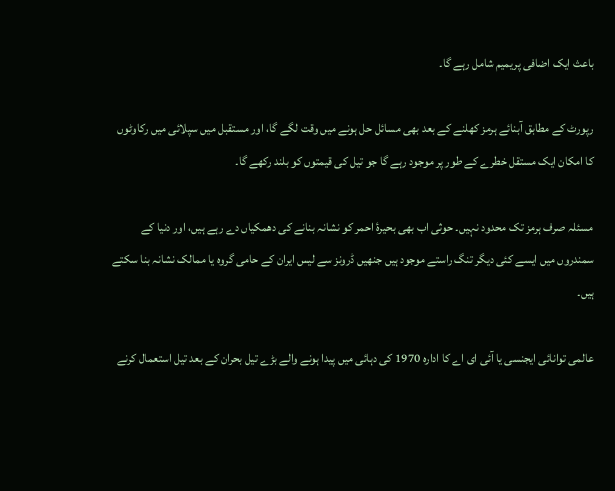باعث ایک اضافی پریمیم شامل رہے گا۔

رپورٹ کے مطابق آبنائے ہرمز کھلنے کے بعد بھی مسائل حل ہونے میں وقت لگے گا، اور مستقبل میں سپلائی میں رکاوٹوں کا امکان ایک مستقل خطرے کے طور پر موجود رہے گا جو تیل کی قیمتوں کو بلند رکھے گا۔

مسئلہ صرف ہرمز تک محدود نہیں۔ حوثی اب بھی بحیرۂ احمر کو نشانہ بنانے کی دھمکیاں دے رہے ہیں، اور دنیا کے سمندروں میں ایسے کئی دیگر تنگ راستے موجود ہیں جنھیں ڈرونز سے لیس ایران کے حامی گروہ یا ممالک نشانہ بنا سکتے ہیں۔

عالمی توانائی ایجنسی یا آئی ای اے کا ادارہ 1970 کی دہائی میں پیدا ہونے والے بڑے تیل بحران کے بعد تیل استعمال کرنے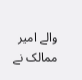والے امیر ممالک نے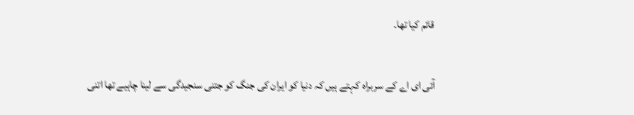قائم کیا تھا۔

آئی ای اے کے سربراہ کہتے ہیں کہ دنیا کو ایران کی جنگ کو جتنی سنجیدگی سے لینا چاہیے تھا اتنی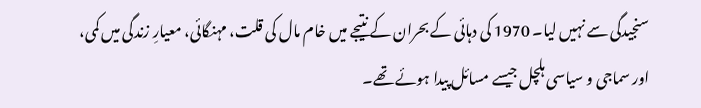سنجیدگی سے نہیں لیا۔ 1970 کی دہائی کے بحران کے نتیجے میں خام مال کی قلت، مہنگائی، معیارِ زندگی میں کمی، اور سماجی و سیاسی ہلچل جیسے مسائل پیدا ہوئے تھے۔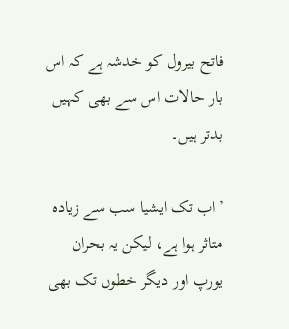فاتح بیرول کو خدشہ ہے کہ اس بار حالات اس سے بھی کہیں بدتر ہیں۔

’اب تک ایشیا سب سے زیادہ متاثر ہوا ہے، لیکن یہ بحران یورپ اور دیگر خطوں تک بھی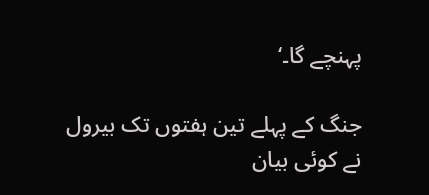پہنچے گا۔‘

جنگ کے پہلے تین ہفتوں تک بیرول نے کوئی بیان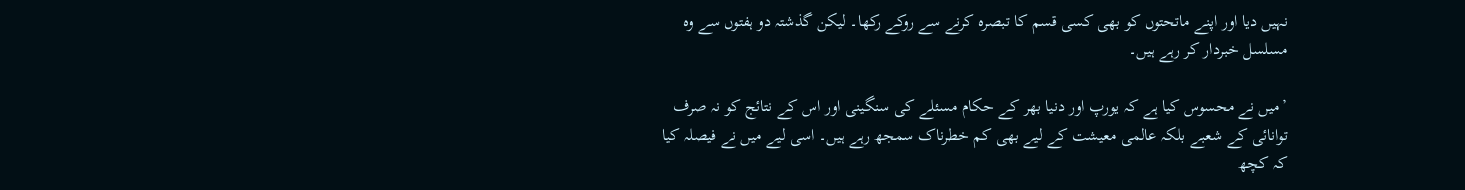نہیں دیا اور اپنے ماتحتوں کو بھی کسی قسم کا تبصرہ کرنے سے روکے رکھا۔ لیکن گذشتہ دو ہفتوں سے وہ مسلسل خبردار کر رہے ہیں۔

’میں نے محسوس کیا ہے کہ یورپ اور دنیا بھر کے حکام مسئلے کی سنگینی اور اس کے نتائج کو نہ صرف توانائی کے شعبے بلکہ عالمی معیشت کے لیے بھی کم خطرناک سمجھ رہے ہیں۔ اسی لیے میں نے فیصلہ کیا کہ کچھ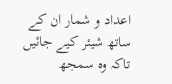اعداد و شمار ان کے ساتھ شیئر کیے جائیں تاکہ وہ سمجھ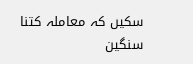سکیں کہ معاملہ کتنا سنگین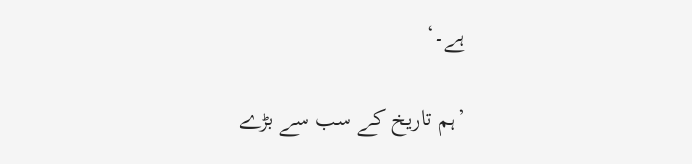ہے۔‘

’ہم تاریخ کے سب سے بڑے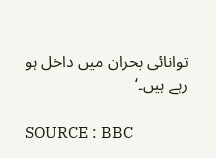توانائی بحران میں داخل ہو رہے ہیں۔‘

SOURCE : BBC